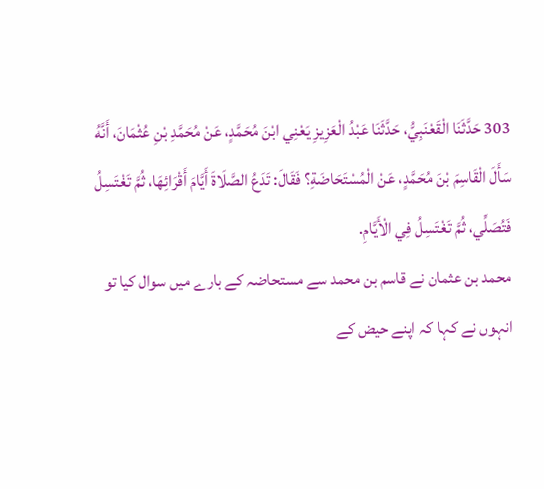303 حَدَّثَنَا الْقَعْنَبِيُّ، حَدَّثَنَا عَبْدُ الْعَزِيزِ يَعْنِي ابْنَ مُحَمَّدٍ، عَنْ مُحَمَّدِ بْنِ عُثْمَانَ، أَنَّهُ سَأَلَ الْقَاسِمَ بْنَ مُحَمَّدٍ، عَنْ الْمُسْتَحَاضَةِ؟ فَقَالَ: تَدَعُ الصَّلَاةَ أَيَّامَ أَقْرَائِهَا، ثُمَّ تَغْتَسِلُ فَتُصَلِّي، ثُمَّ تَغْتَسِلُ فِي الْأَيَّامِ.
محمد بن عثمان نے قاسم بن محمد سے مستحاضہ کے بارے میں سوال کیا تو انہوں نے کہا کہ اپنے حیض کے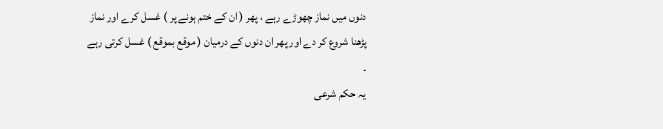دنوں میں نماز چھوڑے رہے ، پھر ( ان کے ختم ہونے پر ) غسل کرے اور نماز پڑھنا شروع کر دے اور پھر ان دنوں کے درمیان ( موقع بموقع ) غسل کرتی رہے ۔
یہ حکم شرعی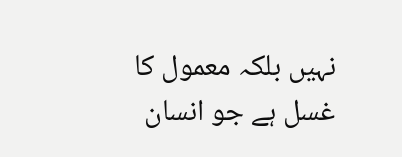نہیں بلکہ معمول کا غسل ہے جو انسان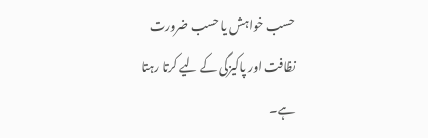حسب خواہش یا حسب ضرورت نظافت اور پاکیزگی کے لیے کرتا رہتا ہے۔